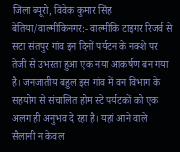जिला ब्यूरो, विवेक कुमार सिंह
बेतिया/वाल्मीकिनगर:- वाल्मीकि टाइगर रिजर्व से सटा संतपुर गांव इन दिनों पर्यटन के नक्शे पर तेजी से उभरता हुआ एक नया आकर्षण बन गया है। जनजातीय बहुल इस गांव में वन विभाग के सहयोग से संचालित होम स्टे पर्यटकों को एक अलग ही अनुभव दे रहा है। यहां आने वाले सैलानी न केवल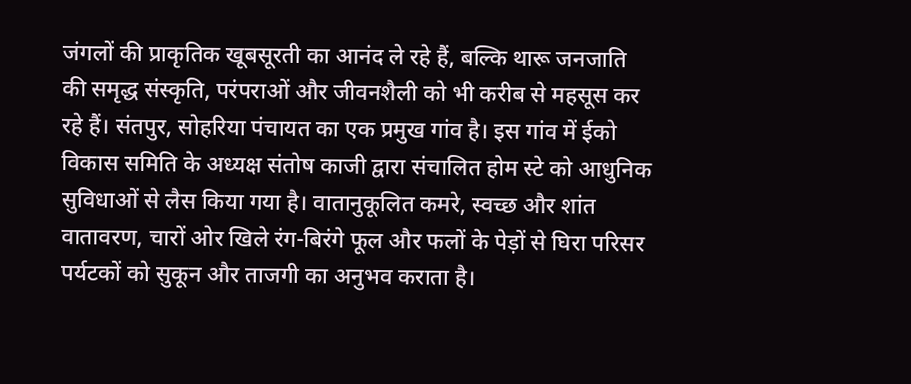जंगलों की प्राकृतिक खूबसूरती का आनंद ले रहे हैं, बल्कि थारू जनजाति की समृद्ध संस्कृति, परंपराओं और जीवनशैली को भी करीब से महसूस कर रहे हैं। संतपुर, सोहरिया पंचायत का एक प्रमुख गांव है। इस गांव में ईको विकास समिति के अध्यक्ष संतोष काजी द्वारा संचालित होम स्टे को आधुनिक सुविधाओं से लैस किया गया है। वातानुकूलित कमरे, स्वच्छ और शांत वातावरण, चारों ओर खिले रंग-बिरंगे फूल और फलों के पेड़ों से घिरा परिसर पर्यटकों को सुकून और ताजगी का अनुभव कराता है।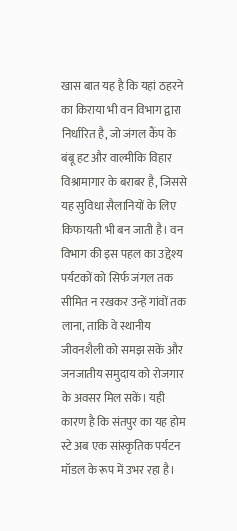खास बात यह है कि यहां ठहरने का किराया भी वन विभाग द्वारा निर्धारित है, जो जंगल कैंप के बंबू हट और वाल्मीकि विहार विश्रामागार के बराबर है, जिससे यह सुविधा सैलानियों के लिए किफायती भी बन जाती है। वन विभाग की इस पहल का उद्देश्य पर्यटकों को सिर्फ जंगल तक सीमित न रखकर उन्हें गांवों तक लाना, ताकि वे स्थानीय जीवनशैली को समझ सकें और जनजातीय समुदाय को रोजगार के अवसर मिल सकें। यही कारण है कि संतपुर का यह होम स्टे अब एक सांस्कृतिक पर्यटन मॉडल के रूप में उभर रहा है।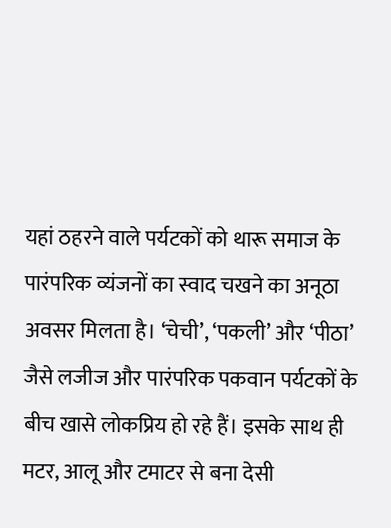यहां ठहरने वाले पर्यटकों को थारू समाज के पारंपरिक व्यंजनों का स्वाद चखने का अनूठा अवसर मिलता है। ‘चेची’, ‘पकली’ और ‘पीठा’ जैसे लजीज और पारंपरिक पकवान पर्यटकों के बीच खासे लोकप्रिय हो रहे हैं। इसके साथ ही मटर, आलू और टमाटर से बना देसी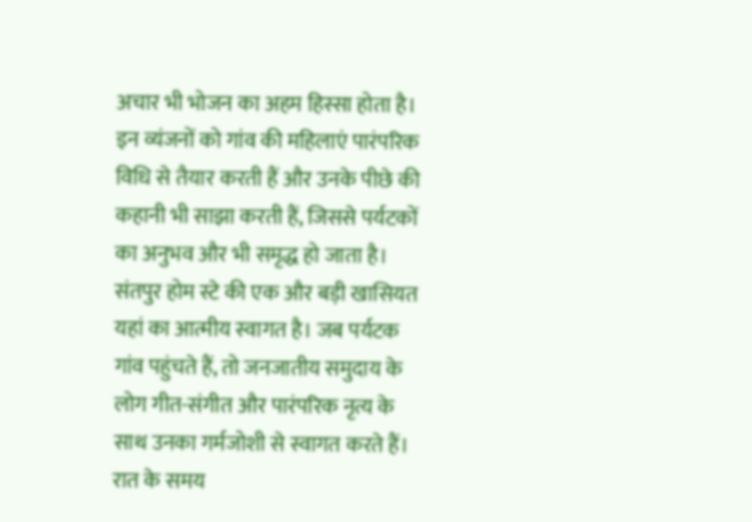अचार भी भोजन का अहम हिस्सा होता है। इन व्यंजनों को गांव की महिलाएं पारंपरिक विधि से तैयार करती हैं और उनके पीछे की कहानी भी साझा करती हैं, जिससे पर्यटकों का अनुभव और भी समृद्ध हो जाता है। संतपुर होम स्टे की एक और बड़ी खासियत यहां का आत्मीय स्वागत है। जब पर्यटक गांव पहुंचते हैं, तो जनजातीय समुदाय के लोग गीत-संगीत और पारंपरिक नृत्य के साथ उनका गर्मजोशी से स्वागत करते हैं। रात के समय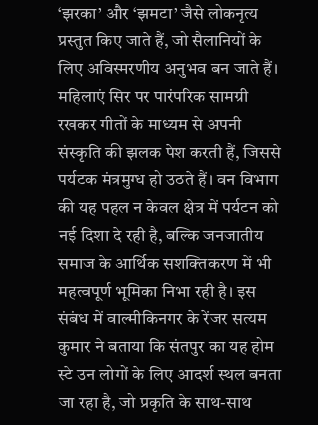‘झरका’ और ‘झमटा’ जैसे लोकनृत्य प्रस्तुत किए जाते हैं, जो सैलानियों के लिए अविस्मरणीय अनुभव बन जाते हैं। महिलाएं सिर पर पारंपरिक सामग्री रखकर गीतों के माध्यम से अपनी संस्कृति की झलक पेश करती हैं, जिससे पर्यटक मंत्रमुग्ध हो उठते हैं। वन विभाग की यह पहल न केवल क्षेत्र में पर्यटन को नई दिशा दे रही है, बल्कि जनजातीय समाज के आर्थिक सशक्तिकरण में भी महत्वपूर्ण भूमिका निभा रही है। इस संबंध में वाल्मीकिनगर के रेंजर सत्यम कुमार ने बताया कि संतपुर का यह होम स्टे उन लोगों के लिए आदर्श स्थल बनता जा रहा है, जो प्रकृति के साथ-साथ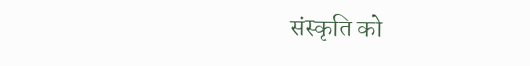संस्कृति को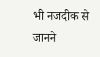भी नजदीक से जानने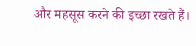और महसूस करने की इच्छा रखते हैं।